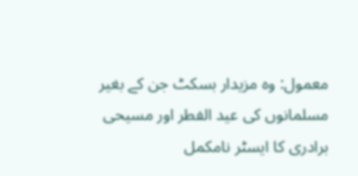معمول: وہ مزیدار بسکٹ جن کے بغیر مسلمانوں کی عید الفطر اور مسیحی برادری کا ایسٹر نامکمل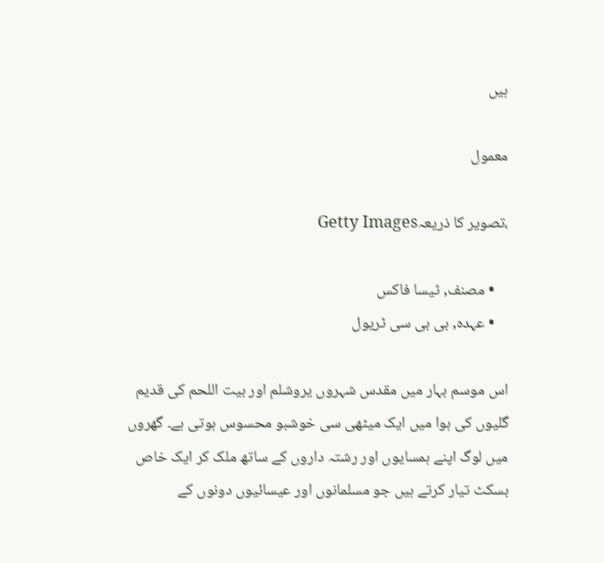ہیں

معمول

،تصویر کا ذریعہGetty Images

    • مصنف, ٹیسا فاکس
    • عہدہ, بی بی سی ٹریول

اس موسم بہار میں مقدس شہروں یروشلم اور بیت اللحم کی قدیم گلیوں کی ہوا میں ایک میٹھی سی خوشبو محسوس ہوتی ہے۔ گھروں میں لوگ اپنے ہمسایوں اور رشتہ داروں کے ساتھ ملک کر ایک خاص بسکٹ تیار کرتے ہیں جو مسلمانوں اور عیسائیوں دونوں کے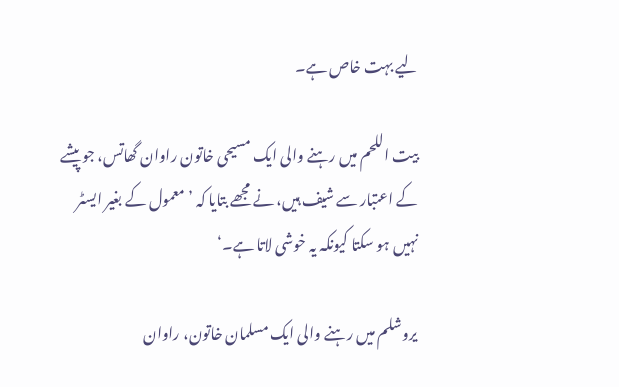لیے بہت خاص ہے۔

بیت اللحم میں رہنے والی ایک مسیحی خاتون راوان گھاتس، جو پیشے کے اعتبار سے شیف ہیں، نے مجھے بتایا کہ ’معمول کے بغیر ایسٹر نہیں ہو سکتا کیونکہ یہ خوشی لاتا ہے۔‘

یروشلم میں رہنے والی ایک مسلمان خاتون، راوان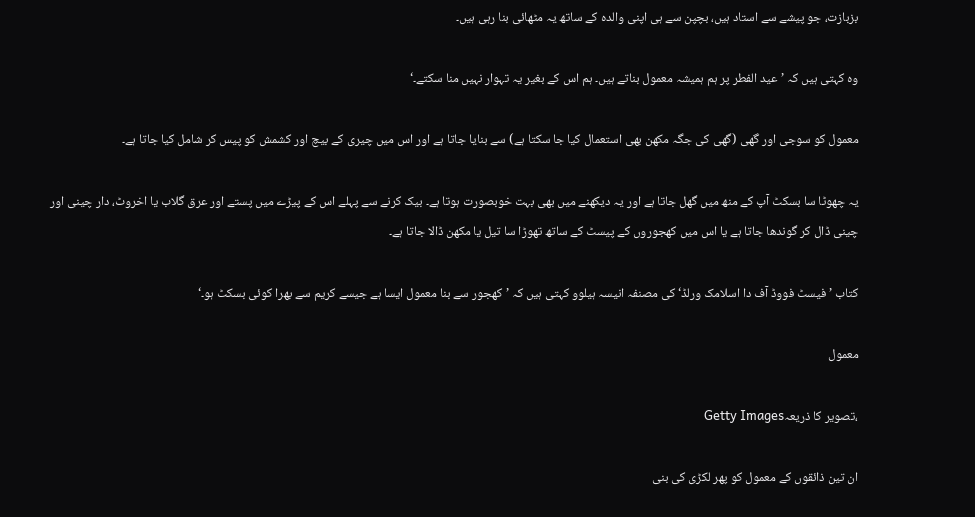بزبازت، جو پیشے سے استاد ہیں، بچپن سے ہی اپنی والدہ کے ساتھ یہ مٹھائی بنا رہی ہیں۔

وہ کہتی ہیں کہ ’عید الفطر پر ہم ہمیشہ معمول بناتے ہیں۔ ہم اس کے بغیر یہ تہوار نہیں منا سکتے۔‘

معمول کو سوجی اور گھی (گھی کی جگہ مکھن بھی استعمال کیا جا سکتا ہے) سے بنایا جاتا ہے اور اس میں چیری کے بیچ اور کشمش کو پیس کر شامل کیا جاتا ہے۔

یہ چھوٹا سا بسکٹ آپ کے منھ میں گھل جاتا ہے اور یہ دیکھنے میں بھی بہت خوبصورت ہوتا ہے۔ بیک کرنے سے پہلے اس کے پیڑے میں پستے اور عرق گلاب یا اخروٹ، دار چینی اور چینی ڈال کر گوندھا جاتا ہے یا اس میں کھجوروں کے پیسٹ کے ساتھ تھوڑا سا تیل یا مکھن ڈالا جاتا ہے۔

کتاب ’فیسٹ فووڈ آف دا اسلامک ورلڈ‘ کی مصنفہ انیسہ ہیلوو کہتی ہیں کہ ’کھجور سے بنا معمول ایسا ہے جیسے کریم سے بھرا کوئی بسکٹ ہو۔‘

معمول

،تصویر کا ذریعہGetty Images

ان تین ذائقوں کے معمول کو پھر لکڑی کی بنی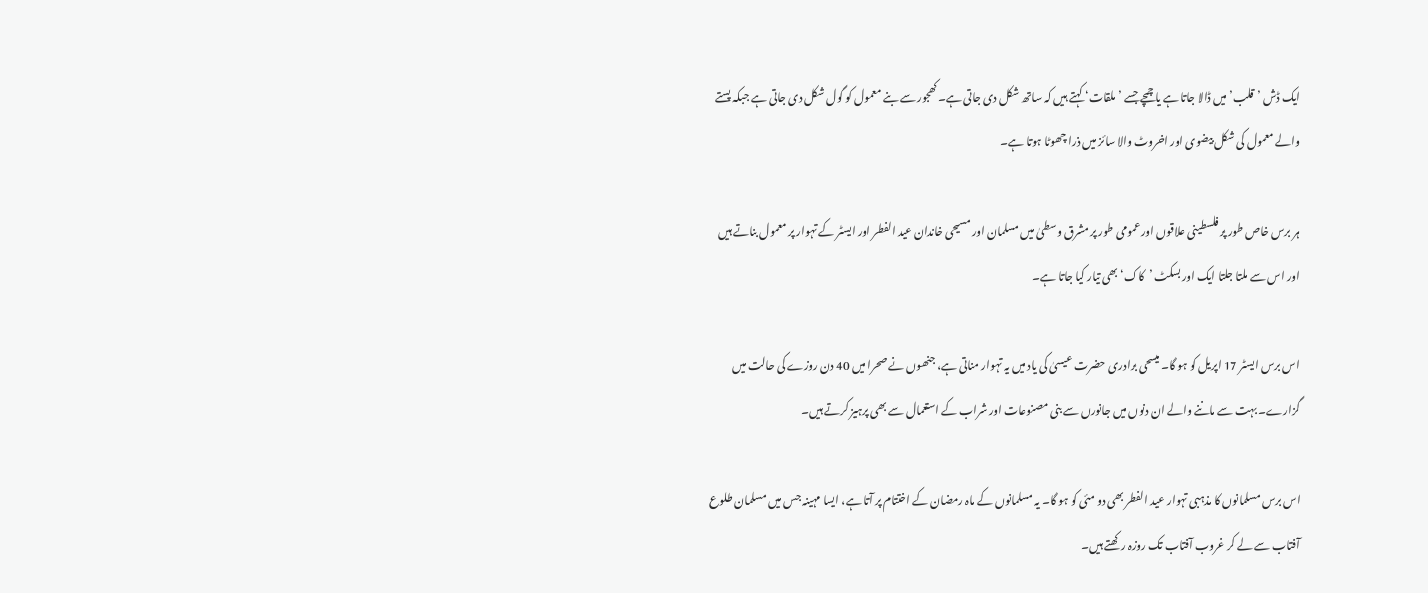ایک ڈش ’قلب’ میں ڈالا جاتا ہے یا چمچے جسے ’ملقات‘ کہتے ہیں کہ ساتھ شکل دی جاتی ہے۔ کھجور سے بنے معمول کو گول شکل دی جاتی ہے جبکہ پستے والے معمول کی شکل بیضوی اور اخروٹ والا سائز میں ذرا چھوٹا ہوتا ہے۔

ہر برس خاص طور پر فلسطینی علاقوں اور عمومی طور پر مشرق وسطیٰ میں مسلمان اور مسیحی خاندان عید الفطر اور ایسٹر کے تہوار پر معمول بناتے ہیں اور اس سے ملتا جلتا ایک اور بسکٹ ’کاک‘ بھی تیار کیا جاتا ہے۔

اس برس ایسٹر 17 اپریل کو ہو گا۔ میسحی برادری حضرت عیسیٰ کی یاد میں یہ تہوار مناتی ہے، جنھوں نے صحرا میں 40 دن روزے کی حالت میں گزارے۔ بہت سے ماننے والے ان دنوں میں جانورں سے بنی مصنوعات اور شراب کے استعمال سے بھی پرہیز کرتے ہیں۔

اس برس مسلمانوں کا مذہبی تہوار عید الفطر بھی دو مئی کو ہو گا۔ یہ مسلمانوں کے ماہ رمضان کے اختتام پر آتا ہے، ایسا مہینہ جس میں مسلمان طلوع آفتاب سے لے کر غروب آفتاب تک روزہ رکھتے ہیں۔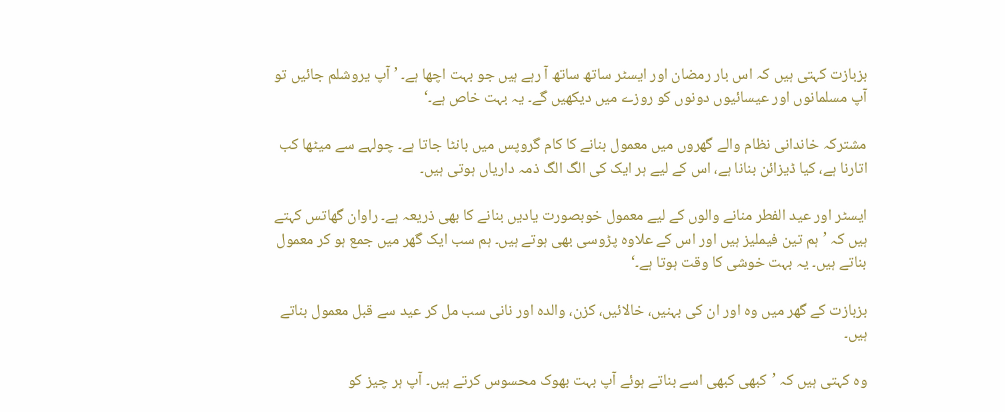بزبازت کہتی ہیں کہ اس بار رمضان اور ایسٹر ساتھ ساتھ آ رہے ہیں جو بہت اچھا ہے۔ ’آپ یروشلم جائیں تو آپ مسلمانوں اور عیسائیوں دونوں کو روزے میں دیکھیں گے۔ یہ بہت خاص ہے۔‘

مشترکہ خاندانی نظام والے گھروں میں معمول بنانے کا کام گروپس میں بانٹا جاتا ہے۔ چولہے سے میٹھا کب اتارنا ہے، کیا ڈیزائن بنانا ہے، اس کے لیے ہر ایک کی الگ الگ ذمہ داریاں ہوتی ہیں۔

ایسٹر اور عید الفطر منانے والوں کے لیے معمول خوبصورت یادیں بنانے کا بھی ذریعہ ہے۔ راوان گھاتس کہتے ہیں کہ ’ہم تین فیملیز ہیں اور اس کے علاوہ پڑوسی بھی ہوتے ہیں۔ ہم سب ایک گھر میں جمع ہو کر معمول بناتے ہیں۔ یہ بہت خوشی کا وقت ہوتا ہے۔‘

بزبازت کے گھر میں وہ اور ان کی بہنیں، خالائیں، کزن، والدہ اور نانی سب مل کر عید سے قبل معمول بناتے ہیں۔

وہ کہتی ہیں کہ ’کبھی کبھی اسے بناتے ہوئے آپ بہت بھوک محسوس کرتے ہیں۔ آپ ہر چیز کو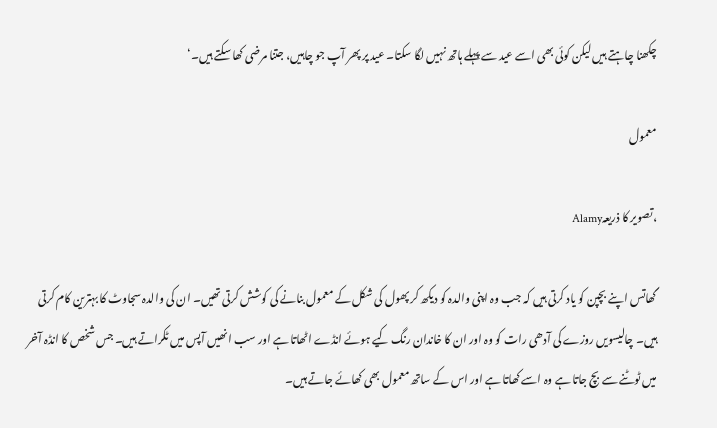چکھنا چاہتے ہیں لیکن کوئی بھی اسے عید سے پہلے ہاتھ نہیں لگا سکتا۔ عید پر پھر آپ جو چاہیں، جتنا مرضی کھا سکتے ہیں۔‘

معمول

،تصویر کا ذریعہAlamy

گھاتس اپنے بچپن کو یاد کرتی ہیں کہ جب وہ اپنی والدہ کو دیکھ کر پھول کی شکل کے معمول بنانے کی کوشش کرتی تھیں۔ ان کی والدہ سجاوٹ کا بہترین کام کرتی ہیں۔ چالیسویں روزے کی آدھی رات کو وہ اور ان کا خاندان رنگ کیے ہوئے انڈے اٹھاتا ہے اور سب انھیں آپس میں ٹکراتے ہیں۔ جس شخص کا انڈہ آخر میں ٹوٹنے سے بچ جاتا ہے وہ اسے کھاتا ہے اور اس کے ساتھ معمول بھی کھائے جاتے ہیں۔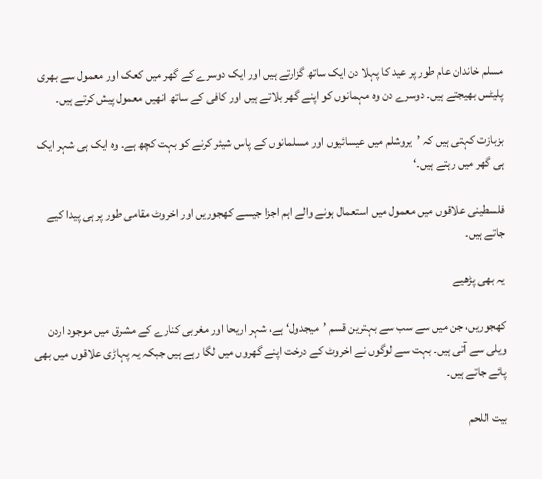مسلم خاندان عام طور پر عید کا پہلا دن ایک ساتھ گزارتے ہیں اور ایک دوسرے کے گھر میں کعک اور معمول سے بھری پلیٹس بھیجتے ہیں۔ دوسرے دن وہ مہمانوں کو اپنے گھر بلاتے ہیں اور کافی کے ساتھ انھیں معمول پیش کرتے ہیں۔

بزبازت کہتی ہیں کہ ’یروشلم میں عیسائیوں اور مسلمانوں کے پاس شیئر کرنے کو بہت کچھ ہے۔ وہ ایک ہی شہر ایک ہی گھر میں رہتے ہیں۔‘

فلسطینی علاقوں میں معمول میں استعمال ہونے والے اہم اجزا جیسے کھجوریں اور اخروٹ مقامی طور پر ہی پیدا کیے جاتے ہیں۔

یہ بھی پڑھیے

کھجوریں، جن میں سے سب سے بہترین قسم ’میجدول‘ ہے، شہر اریحا اور مغربی کنارے کے مشرق میں موجود اردن ویلی سے آتی ہیں۔ بہت سے لوگوں نے اخروٹ کے درخت اپنے گھروں میں لگا رہے ہیں جبکہ یہ پہاڑی علاقوں میں بھی پائے جاتے ہیں۔

بیت اللحم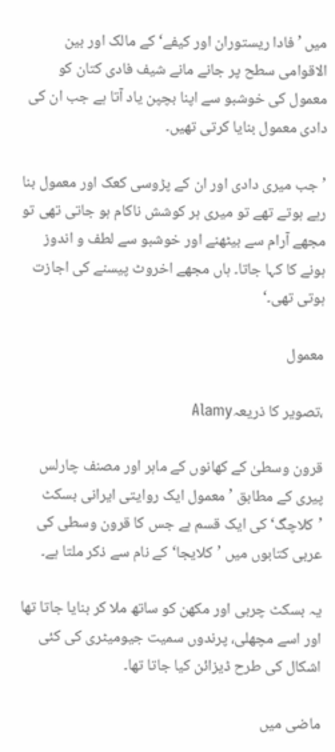میں ’فادا ریستوران اور کیفے‘ کے مالک اور بین الاقوامی سطح پر جانے مانے شیف فادی کتان کو معمول کی خوشبو سے اپنا بچپن یاد آتا ہے جب ان کی دادی معمول بنایا کرتی تھیں۔

’جب میری دادی اور ان کے پڑوسی کعک اور معمول بنا رہے ہوتے تھے تو میری ہر کوشش ناکام ہو جاتی تھی تو مجھے آرام سے بیٹھنے اور خوشبو سے لطف و اندوز ہونے کا کہا جاتا۔ ہاں مجھے اخروٹ پیسنے کی اجازت ہوتی تھی۔‘

معمول

،تصویر کا ذریعہAlamy

قرون وسطیٰ کے کھانوں کے ماہر اور مصنف چارلس پیری کے مطابق ’معمول ایک روایتی ایرانی بسکٹ ’کلاچگ‘ کی ایک قسم ہے جس کا قرون وسطی کی عربی کتابوں میں ’کلایجا‘ کے نام سے ذکر ملتا ہے۔

یہ بسکٹ چربی اور مکھن کو ساتھ ملا کر بنایا جاتا تھا اور اسے مچھلی، پرندوں سمیت جیومیٹری کی کئی اشکال کی طرح ڈیزائن کیا جاتا تھا۔

ماضی میں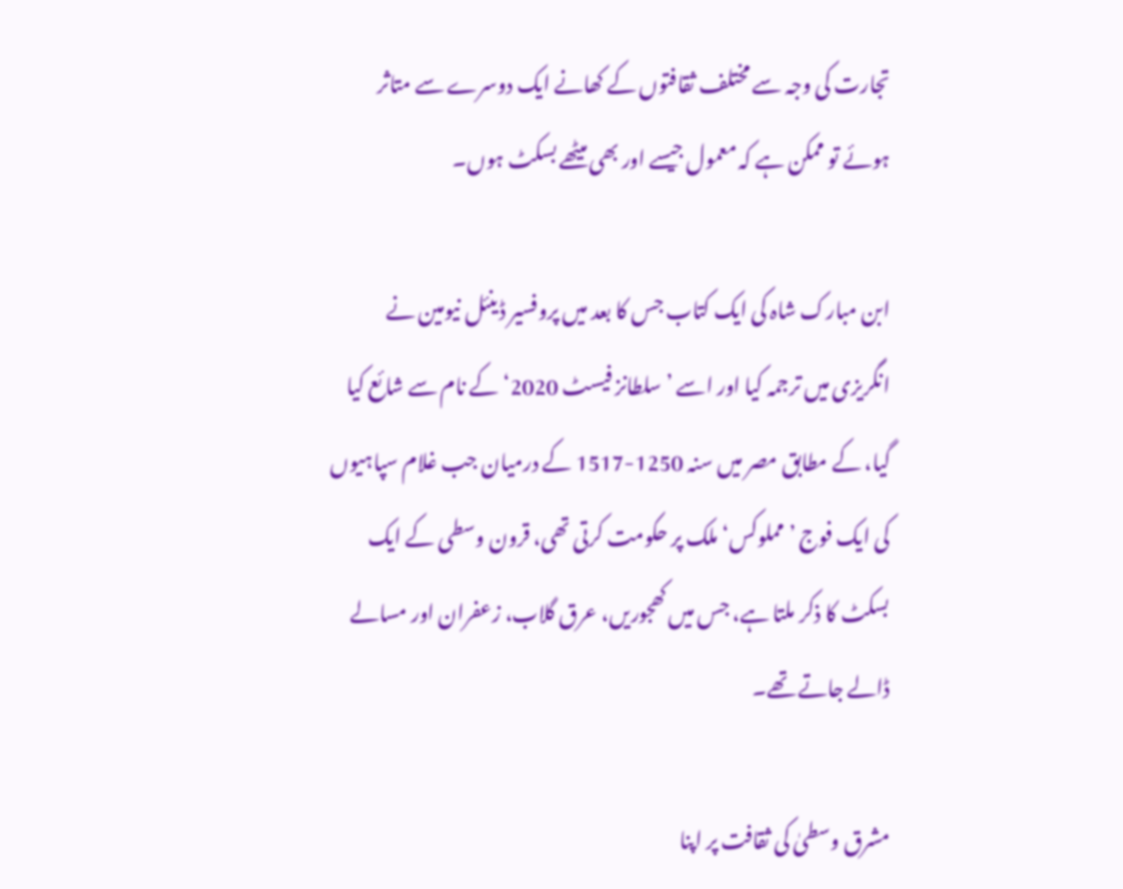تجارت کی وجہ سے مختلف ثقافتوں کے کھانے ایک دوسرے سے متاثر ہوئے تو ممکن ہے کہ معمول جیسے اور بھی میٹھے بسکٹ ہوں۔

ابن مبارک شاہ کی ایک کتاب جس کا بعد میں پروفسیر ڈینئل نیومین نے انگریزی میں ترجمہ کیا اور اسے ’سلطانز فیسٹ 2020‘ کے نام سے شائع کیا گیا، کے مطابق مصر میں سنہ 1250-1517 کے درمیان جب غلام سپاہیوں کی ایک فوج ’مملوکس‘ ملک پر حکومت کرتی تھی، قرون وسطی کے ایک بسکٹ کا ذکر ملتا ہے، جس میں کھجوریں، عرق گلاب، زعفران اور مسالے ڈالے جاتے تھے۔

مشرق وسطیٰ کی ثقافت پر اپنا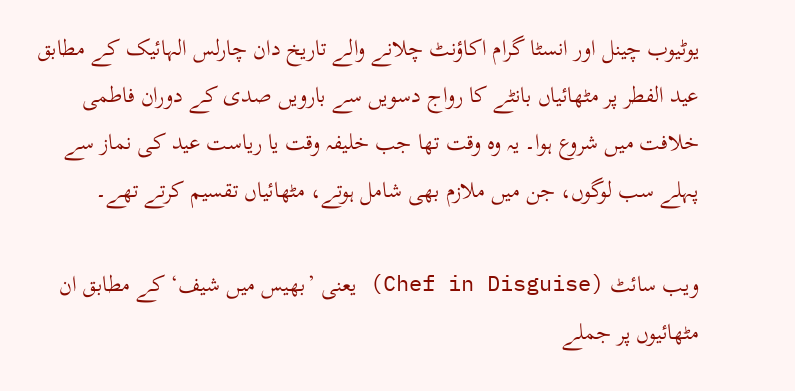یوٹیوب چینل اور انسٹا گرام اکاؤنٹ چلانے والے تاریخ دان چارلس الہائیک کے مطابق عید الفطر پر مٹھائیاں بانٹے کا رواج دسویں سے بارویں صدی کے دوران فاطمی خلافت میں شروع ہوا۔ یہ وہ وقت تھا جب خلیفہ وقت یا ریاست عید کی نماز سے پہلے سب لوگوں، جن میں ملازم بھی شامل ہوتے، مٹھائیاں تقسیم کرتے تھے۔

ویب سائٹ (Chef in Disguise) یعنی ’بھیس میں شیف‘ کے مطابق ان مٹھائیوں پر جملے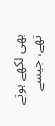بھی لکھے ہوتے تھے، جیسے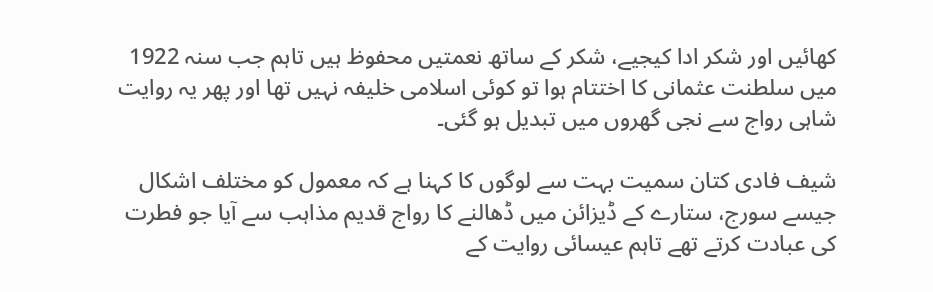کھائیں اور شکر ادا کیجیے، شکر کے ساتھ نعمتیں محفوظ ہیں تاہم جب سنہ 1922 میں سلطنت عثمانی کا اختتام ہوا تو کوئی اسلامی خلیفہ نہیں تھا اور پھر یہ روایت شاہی رواج سے نجی گھروں میں تبدیل ہو گئی۔

شیف فادی کتان سمیت بہت سے لوگوں کا کہنا ہے کہ معمول کو مختلف اشکال جیسے سورج، ستارے کے ڈیزائن میں ڈھالنے کا رواج قدیم مذاہب سے آیا جو فطرت کی عبادت کرتے تھے تاہم عیسائی روایت کے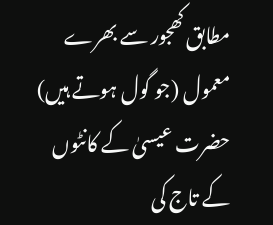مطابق کھجور سے بھرے معمول (جو گول ہوتے ہیں) حضرت عیسیٰ کے کانٹوں کے تاج کی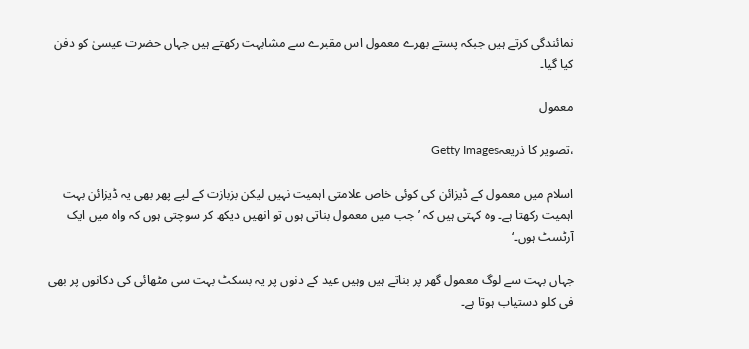نمائندگی کرتے ہیں جبکہ پستے بھرے معمول اس مقبرے سے مشابہت رکھتے ہیں جہاں حضرت عیسیٰ کو دفن کیا گیا۔

معمول

،تصویر کا ذریعہGetty Images

اسلام میں معمول کے ڈیزائن کی کوئی خاص علامتی اہمیت نہیں لیکن بزبازت کے لیے پھر بھی یہ ڈیزائن بہت اہمیت رکھتا ہے۔ وہ کہتی ہیں کہ ’جب میں معمول بناتی ہوں تو انھیں دیکھ کر سوچتی ہوں کہ واہ میں ایک آرٹسٹ ہوں۔‘

جہاں بہت سے لوگ معمول گھر پر بناتے ہیں وہیں عید کے دنوں پر یہ بسکٹ بہت سی مٹھائی کی دکانوں پر بھی فی کلو دستیاب ہوتا ہے۔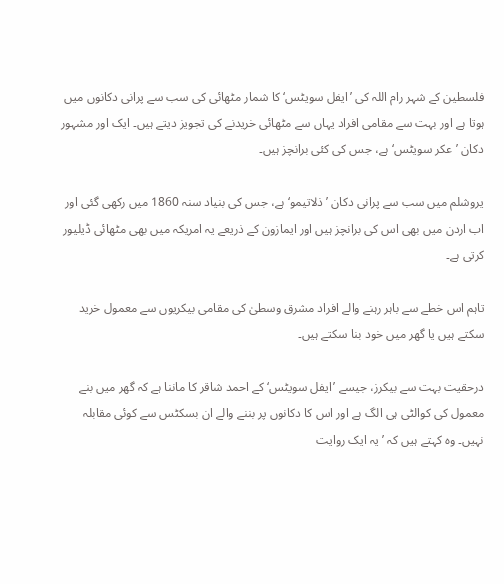فلسطین کے شہر رام اللہ کی ’ایفل سویٹس‘ کا شمار مٹھائی کی سب سے پرانی دکانوں میں ہوتا ہے اور بہت سے مقامی افراد یہاں سے مٹھائی خریدنے کی تجویز دیتے ہیں۔ ایک اور مشہور دکان ’عکر سویٹس‘ ہے، جس کی کئی برانچز ہیں۔

یروشلم میں سب سے پرانی دکان ’ذلاتیمو‘ ہے، جس کی بنیاد سنہ 1860 میں رکھی گئی اور اب اردن میں بھی اس کی برانچز ہیں اور ایمازون کے ذریعے یہ امریکہ میں بھی مٹھائی ڈیلیور کرتی ہے۔

تاہم اس خطے سے باہر رہنے والے افراد مشرق وسطیٰ کی مقامی بیکریوں سے معمول خرید سکتے ہیں یا گھر میں خود بنا سکتے ہیں۔

درحقیت بہت سے بیکرز، جیسے ’ایفل سویٹس‘ کے احمد شاقر کا ماننا ہے کہ گھر میں بنے معمول کی کوالٹی ہی الگ ہے اور اس کا دکانوں پر بننے والے ان بسکٹس سے کوئی مقابلہ نہیں۔ وہ کہتے ہیں کہ ’یہ ایک روایت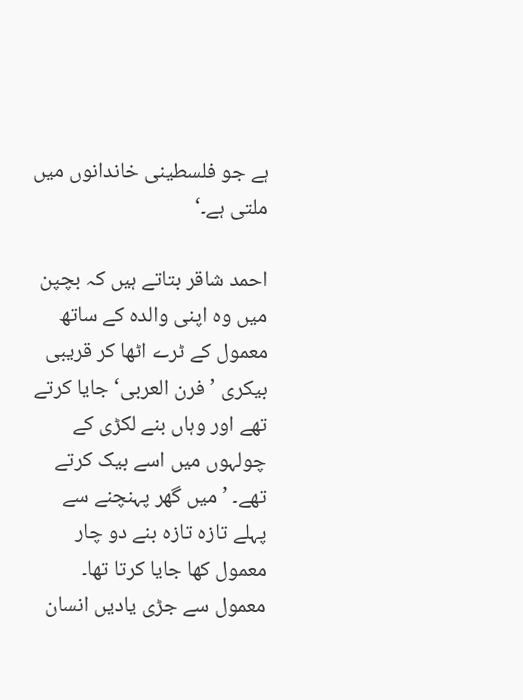ہے جو فلسطینی خاندانوں میں ملتی ہے۔‘

احمد شاقر بتاتے ہیں کہ بچپن میں وہ اپنی والدہ کے ساتھ معمول کے ٹرے اٹھا کر قریبی بیکری ’فرن العربی‘ جایا کرتے تھے اور وہاں بنے لکڑی کے چولہوں میں اسے بیک کرتے تھے۔ ’میں گھر پہنچنے سے پہلے تازہ تازہ بنے دو چار معمول کھا جایا کرتا تھا۔ معمول سے جڑی یادیں انسان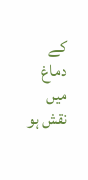کے دماغ میں نقش ہو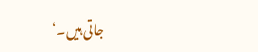جاتی ہیں۔‘